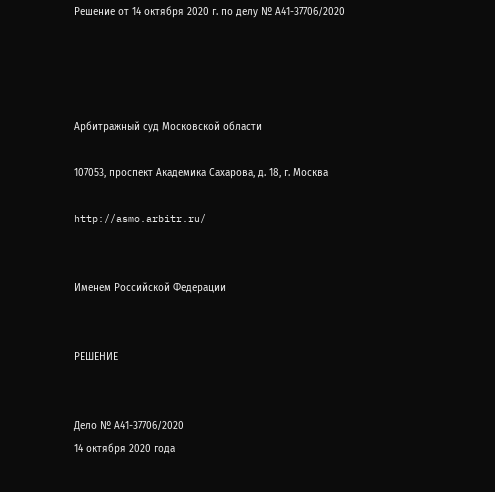Решение от 14 октября 2020 г. по делу № А41-37706/2020




Арбитражный суд Московской области

107053, проспект Академика Сахарова, д. 18, г. Москва

http://asmo.arbitr.ru/


Именем Российской Федерации


РЕШЕНИЕ


Дело № А41-37706/2020
14 октября 2020 года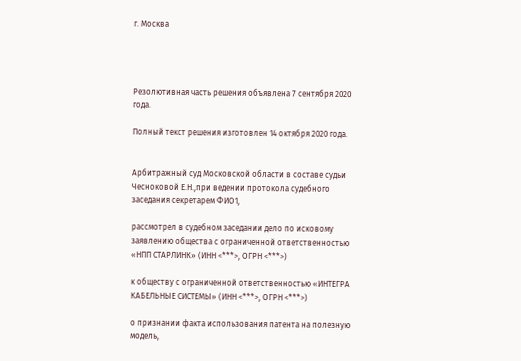г. Москва




Резолютивная часть решения объявлена 7 сентября 2020 года.

Полный текст решения изготовлен 14 октября 2020 года.


Арбитражный суд Московской области в составе судьи Чесноковой Е.Н.,при ведении протокола судебного заседания секретарем ФИО1,

рассмотрел в судебном заседании дело по исковому заявлению общества с ограниченной ответственностью «НПП СТАРЛИНК» (ИНН <***>, ОГРН <***>)

к обществу с ограниченной ответственностью «ИНТЕГРА КАБЕЛЬНЫЕ СИСТЕМЫ» (ИНН <***>, ОГРН <***>)

о признании факта использования патента на полезную модель,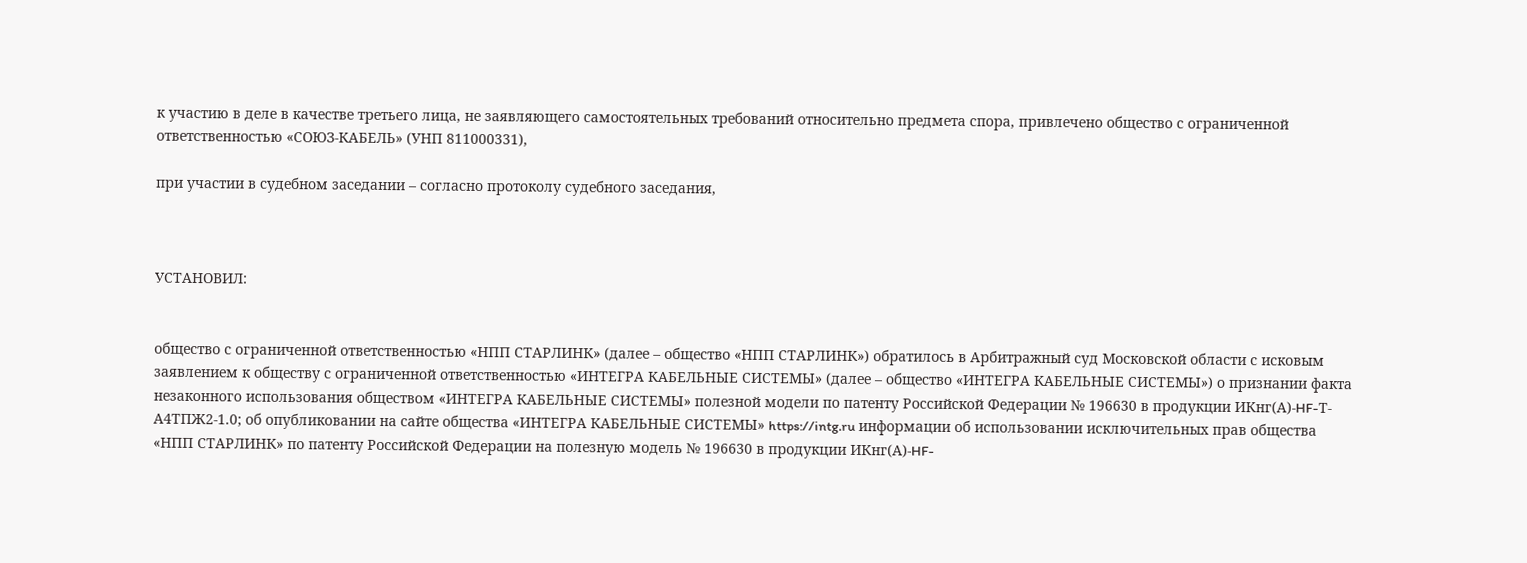к участию в деле в качестве третьего лица, не заявляющего самостоятельных требований относительно предмета спора, привлечено общество с ограниченной ответственностью «СОЮЗ-КАБЕЛЬ» (УНП 811000331),

при участии в судебном заседании – согласно протоколу судебного заседания,



УСТАНОВИЛ:


общество с ограниченной ответственностью «НПП СТАРЛИНК» (далее – общество «НПП СТАРЛИНК») обратилось в Арбитражный суд Московской области с исковым заявлением к обществу с ограниченной ответственностью «ИНТЕГРА КАБЕЛЬНЫЕ СИСТЕМЫ» (далее – общество «ИНТЕГРА КАБЕЛЬНЫЕ СИСТЕМЫ») о признании факта незаконного использования обществом «ИНТЕГРА КАБЕЛЬНЫЕ СИСТЕМЫ» полезной модели по патенту Российской Федерации № 196630 в продукции ИКнг(А)-HF-Т-А4ТПЖ2-1.0; об опубликовании на сайте общества «ИНТЕГРА КАБЕЛЬНЫЕ СИСТЕМЫ» https://intg.ru информации об использовании исключительных прав общества «НПП СТАРЛИНК» по патенту Российской Федерации на полезную модель № 196630 в продукции ИКнг(А)-HF-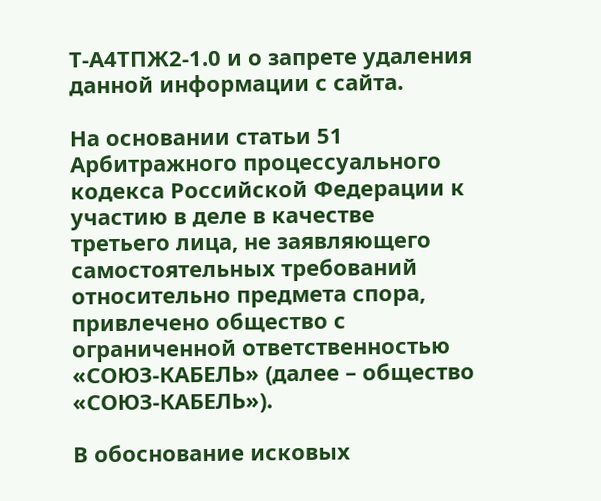Т-А4ТПЖ2-1.0 и о запрете удаления данной информации с сайта.

На основании статьи 51 Арбитражного процессуального кодекса Российской Федерации к участию в деле в качестве третьего лица, не заявляющего самостоятельных требований относительно предмета спора, привлечено общество с ограниченной ответственностью «СОЮЗ-КАБЕЛЬ» (далее – общество «СОЮЗ-КАБЕЛЬ»).

В обоснование исковых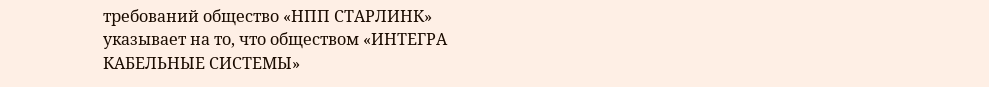требований общество «НПП СТАРЛИНК» указывает на то, что обществом «ИНТЕГРА КАБЕЛЬНЫЕ СИСТЕМЫ»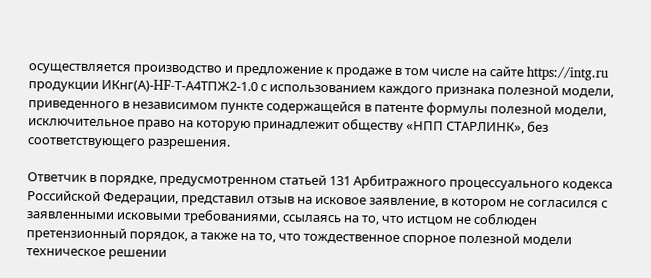осуществляется производство и предложение к продаже в том числе на сайте https://intg.ru продукции ИКнг(А)-HF-Т-А4ТПЖ2-1.0 с использованием каждого признака полезной модели, приведенного в независимом пункте содержащейся в патенте формулы полезной модели, исключительное право на которую принадлежит обществу «НПП СТАРЛИНК», без соответствующего разрешения.

Ответчик в порядке, предусмотренном статьей 131 Арбитражного процессуального кодекса Российской Федерации, представил отзыв на исковое заявление, в котором не согласился с заявленными исковыми требованиями, ссылаясь на то, что истцом не соблюден претензионный порядок, а также на то, что тождественное спорное полезной модели техническое решении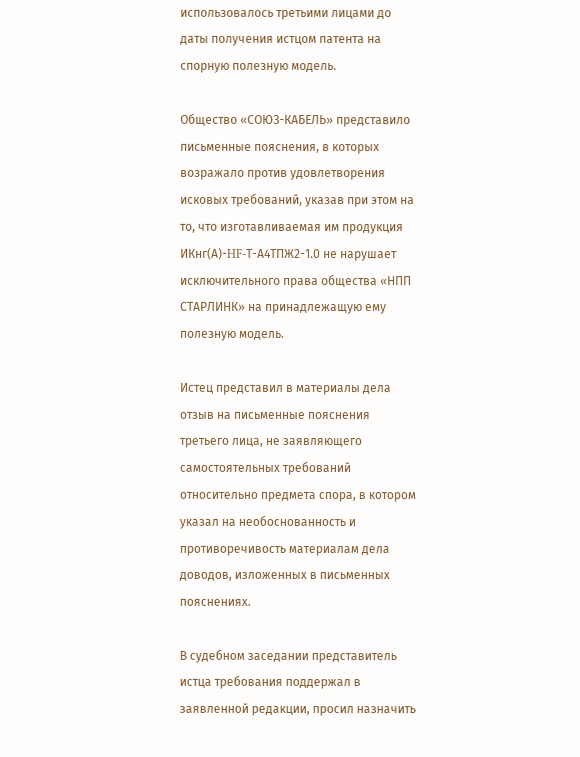использовалось третьими лицами до даты получения истцом патента на спорную полезную модель.

Общество «СОЮЗ-КАБЕЛЬ» представило письменные пояснения, в которых возражало против удовлетворения исковых требований, указав при этом на то, что изготавливаемая им продукция ИКнг(А)-HF-Т-А4ТПЖ2-1.0 не нарушает исключительного права общества «НПП СТАРЛИНК» на принадлежащую ему полезную модель.

Истец представил в материалы дела отзыв на письменные пояснения третьего лица, не заявляющего самостоятельных требований относительно предмета спора, в котором указал на необоснованность и противоречивость материалам дела доводов, изложенных в письменных пояснениях.

В судебном заседании представитель истца требования поддержал в заявленной редакции, просил назначить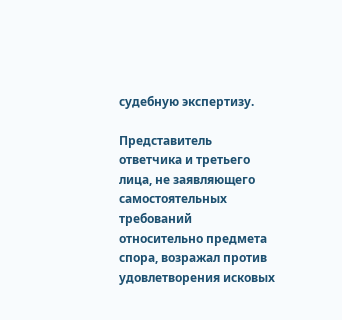судебную экспертизу.

Представитель ответчика и третьего лица, не заявляющего самостоятельных требований относительно предмета спора, возражал против удовлетворения исковых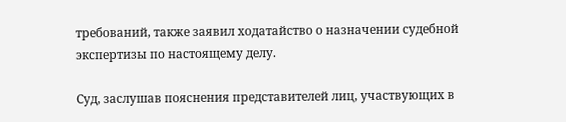требований, также заявил ходатайство о назначении судебной экспертизы по настоящему делу.

Суд, заслушав пояснения представителей лиц, участвующих в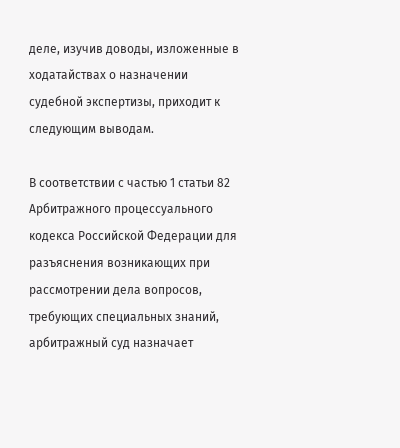деле, изучив доводы, изложенные в ходатайствах о назначении судебной экспертизы, приходит к следующим выводам.

В соответствии с частью 1 статьи 82 Арбитражного процессуального кодекса Российской Федерации для разъяснения возникающих при рассмотрении дела вопросов, требующих специальных знаний, арбитражный суд назначает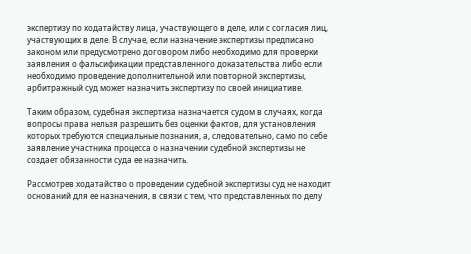экспертизу по ходатайству лица, участвующего в деле, или с согласия лиц, участвующих в деле. В случае, если назначение экспертизы предписано законом или предусмотрено договором либо необходимо для проверки заявления о фальсификации представленного доказательства либо если необходимо проведение дополнительной или повторной экспертизы, арбитражный суд может назначить экспертизу по своей инициативе.

Таким образом, судебная экспертиза назначается судом в случаях, когда вопросы права нельзя разрешить без оценки фактов, для установления которых требуются специальные познания, а, следовательно, само по себе заявление участника процесса о назначении судебной экспертизы не создает обязанности суда ее назначить.

Рассмотрев ходатайство о проведении судебной экспертизы суд не находит оснований для ее назначения, в связи с тем, что представленных по делу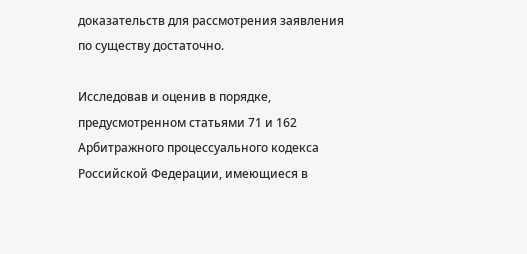доказательств для рассмотрения заявления по существу достаточно.

Исследовав и оценив в порядке, предусмотренном статьями 71 и 162 Арбитражного процессуального кодекса Российской Федерации, имеющиеся в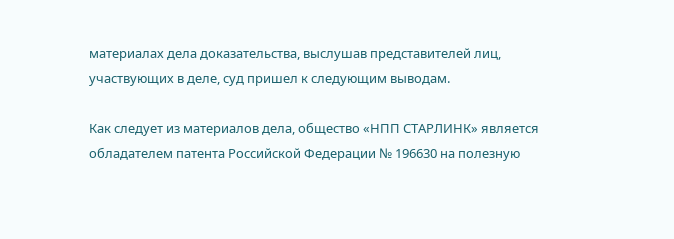материалах дела доказательства, выслушав представителей лиц, участвующих в деле, суд пришел к следующим выводам.

Как следует из материалов дела, общество «НПП СТАРЛИНК» является обладателем патента Российской Федерации № 196630 на полезную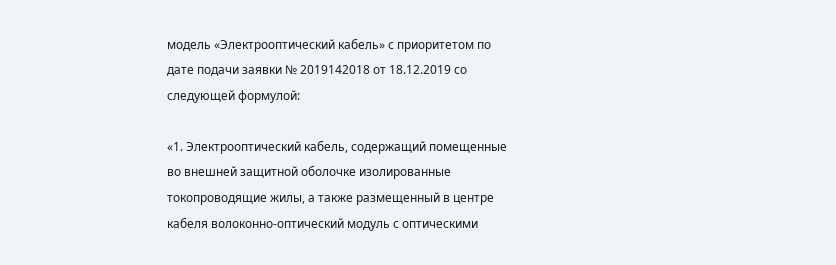модель «Электрооптический кабель» с приоритетом по дате подачи заявки № 2019142018 от 18.12.2019 со следующей формулой:

«1. Электрооптический кабель, содержащий помещенные во внешней защитной оболочке изолированные токопроводящие жилы, а также размещенный в центре кабеля волоконно-оптический модуль с оптическими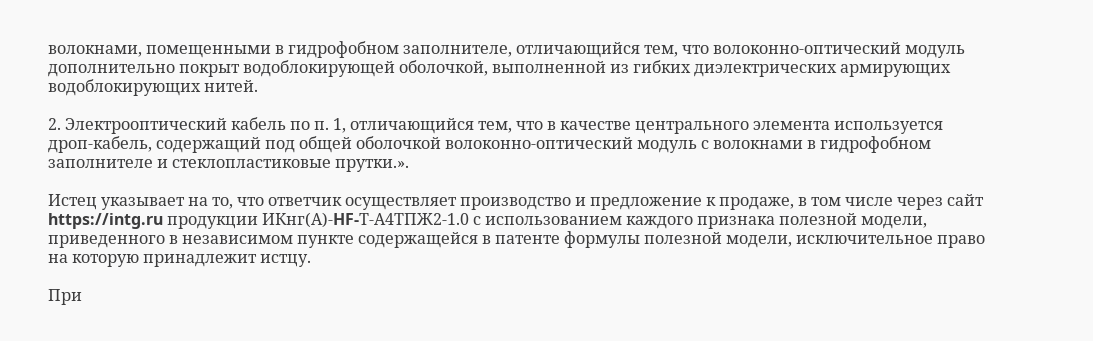волокнами, помещенными в гидрофобном заполнителе, отличающийся тем, что волоконно-оптический модуль дополнительно покрыт водоблокирующей оболочкой, выполненной из гибких диэлектрических армирующих водоблокирующих нитей.

2. Электрооптический кабель по п. 1, отличающийся тем, что в качестве центрального элемента используется дроп-кабель, содержащий под общей оболочкой волоконно-оптический модуль с волокнами в гидрофобном заполнителе и стеклопластиковые прутки.».

Истец указывает на то, что ответчик осуществляет производство и предложение к продаже, в том числе через сайт https://intg.ru продукции ИКнг(А)-HF-Т-А4ТПЖ2-1.0 с использованием каждого признака полезной модели, приведенного в независимом пункте содержащейся в патенте формулы полезной модели, исключительное право на которую принадлежит истцу.

При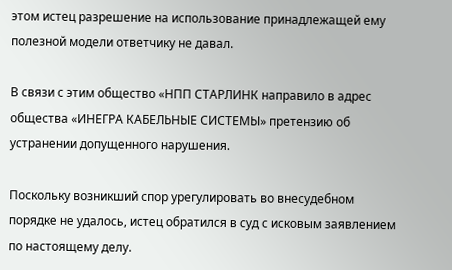этом истец разрешение на использование принадлежащей ему полезной модели ответчику не давал.

В связи с этим общество «НПП СТАРЛИНК направило в адрес общества «ИНЕГРА КАБЕЛЬНЫЕ СИСТЕМЫ» претензию об устранении допущенного нарушения.

Поскольку возникший спор урегулировать во внесудебном порядке не удалось, истец обратился в суд с исковым заявлением по настоящему делу.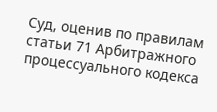Суд, оценив по правилам статьи 71 Арбитражного процессуального кодекса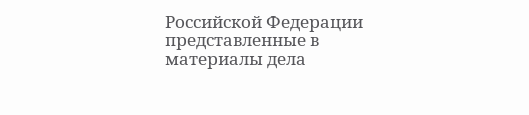Российской Федерации представленные в материалы дела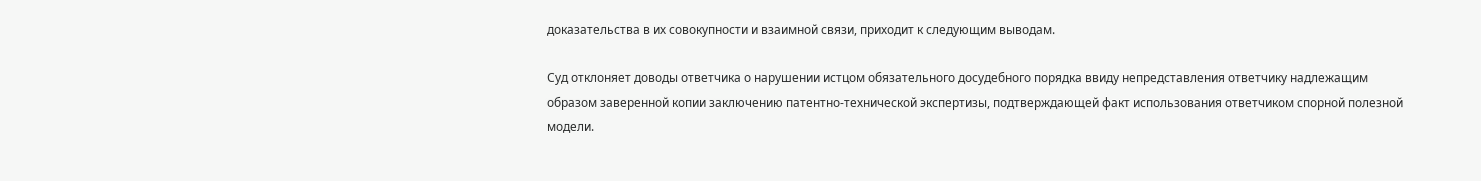доказательства в их совокупности и взаимной связи, приходит к следующим выводам.

Суд отклоняет доводы ответчика о нарушении истцом обязательного досудебного порядка ввиду непредставления ответчику надлежащим образом заверенной копии заключению патентно-технической экспертизы, подтверждающей факт использования ответчиком спорной полезной модели.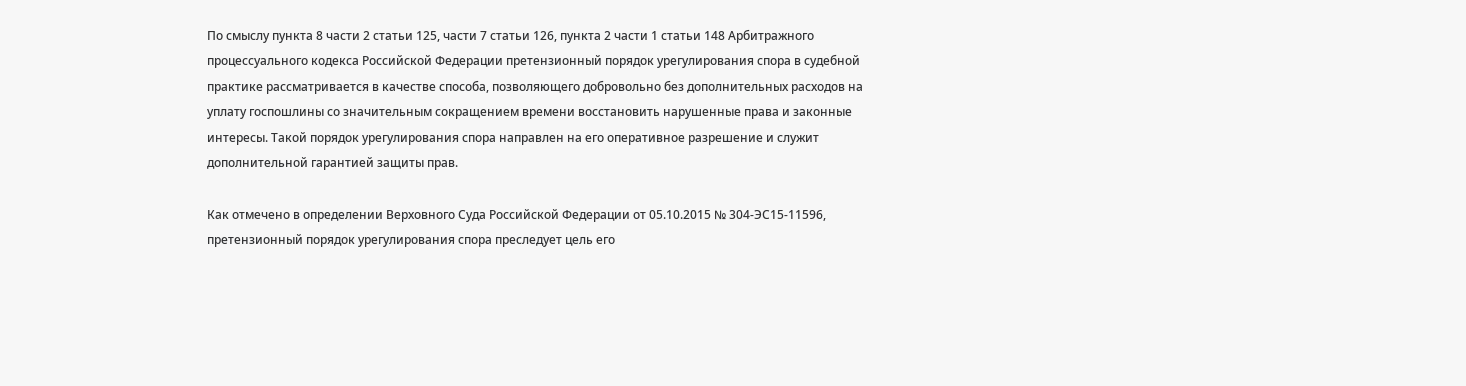По смыслу пункта 8 части 2 статьи 125, части 7 статьи 126, пункта 2 части 1 статьи 148 Арбитражного процессуального кодекса Российской Федерации претензионный порядок урегулирования спора в судебной практике рассматривается в качестве способа, позволяющего добровольно без дополнительных расходов на уплату госпошлины со значительным сокращением времени восстановить нарушенные права и законные интересы. Такой порядок урегулирования спора направлен на его оперативное разрешение и служит дополнительной гарантией защиты прав.

Как отмечено в определении Верховного Суда Российской Федерации от 05.10.2015 № 304-ЭС15-11596, претензионный порядок урегулирования спора преследует цель его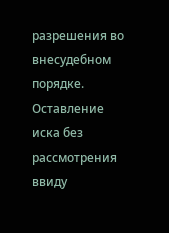разрешения во внесудебном порядке. Оставление иска без рассмотрения ввиду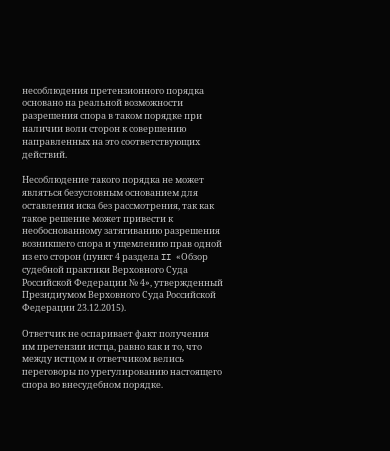несоблюдения претензионного порядка основано на реальной возможности разрешения спора в таком порядке при наличии воли сторон к совершению направленных на это соответствующих действий.

Несоблюдение такого порядка не может являться безусловным основанием для оставления иска без рассмотрения, так как такое решение может привести к необоснованному затягиванию разрешения возникшего спора и ущемлению прав одной из его сторон (пункт 4 раздела II «Обзор судебной практики Верховного Суда Российской Федерации № 4», утвержденный Президиумом Верховного Суда Российской Федерации 23.12.2015).

Ответчик не оспаривает факт получения им претензии истца, равно как и то, что между истцом и ответчиком велись переговоры по урегулированию настоящего спора во внесудебном порядке.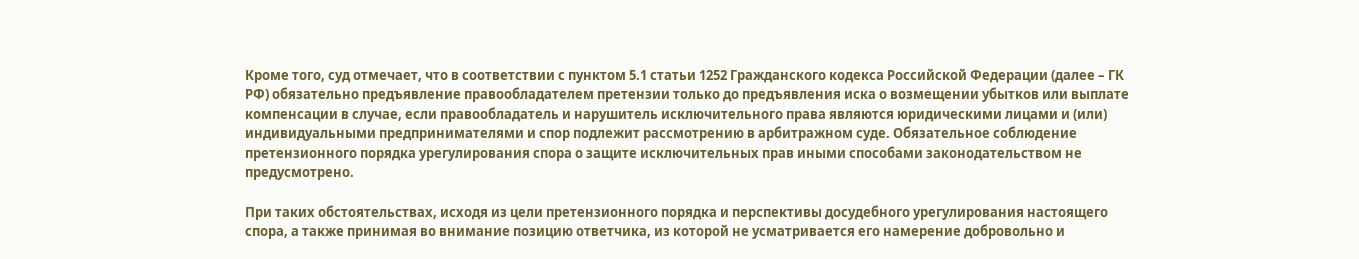Кроме того, суд отмечает, что в соответствии с пунктом 5.1 статьи 1252 Гражданского кодекса Российской Федерации (далее – ГК РФ) обязательно предъявление правообладателем претензии только до предъявления иска о возмещении убытков или выплате компенсации в случае, если правообладатель и нарушитель исключительного права являются юридическими лицами и (или) индивидуальными предпринимателями и спор подлежит рассмотрению в арбитражном суде. Обязательное соблюдение претензионного порядка урегулирования спора о защите исключительных прав иными способами законодательством не предусмотрено.

При таких обстоятельствах, исходя из цели претензионного порядка и перспективы досудебного урегулирования настоящего спора, а также принимая во внимание позицию ответчика, из которой не усматривается его намерение добровольно и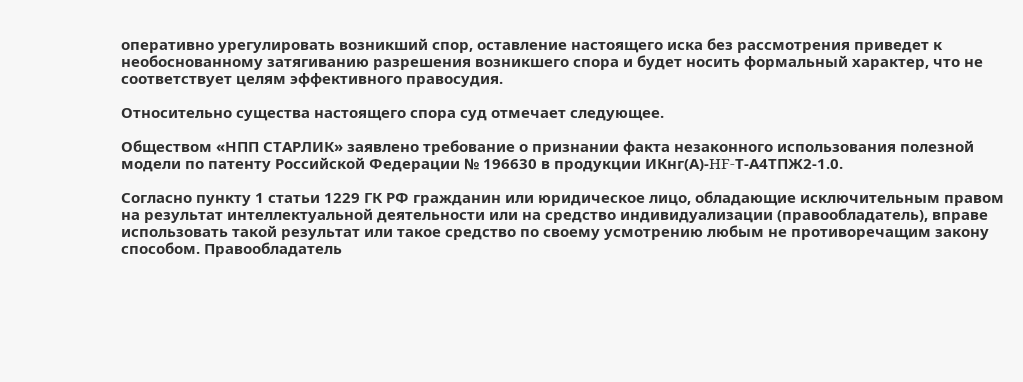оперативно урегулировать возникший спор, оставление настоящего иска без рассмотрения приведет к необоснованному затягиванию разрешения возникшего спора и будет носить формальный характер, что не соответствует целям эффективного правосудия.

Относительно существа настоящего спора суд отмечает следующее.

Обществом «НПП СТАРЛИК» заявлено требование о признании факта незаконного использования полезной модели по патенту Российской Федерации № 196630 в продукции ИКнг(А)-HF-Т-А4ТПЖ2-1.0.

Согласно пункту 1 статьи 1229 ГК РФ гражданин или юридическое лицо, обладающие исключительным правом на результат интеллектуальной деятельности или на средство индивидуализации (правообладатель), вправе использовать такой результат или такое средство по своему усмотрению любым не противоречащим закону способом. Правообладатель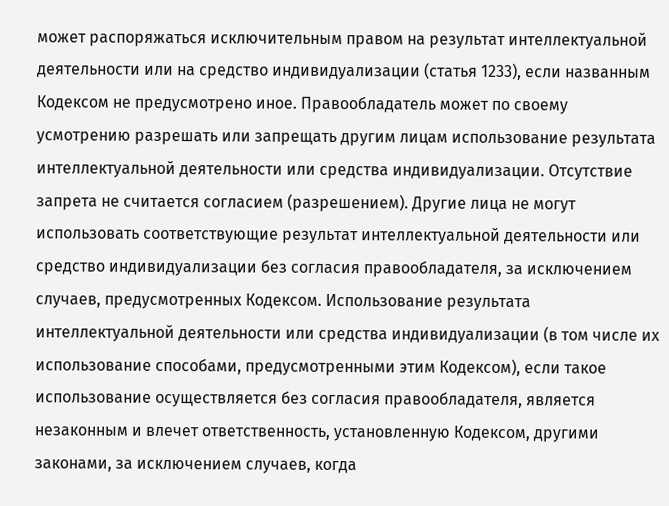может распоряжаться исключительным правом на результат интеллектуальной деятельности или на средство индивидуализации (статья 1233), если названным Кодексом не предусмотрено иное. Правообладатель может по своему усмотрению разрешать или запрещать другим лицам использование результата интеллектуальной деятельности или средства индивидуализации. Отсутствие запрета не считается согласием (разрешением). Другие лица не могут использовать соответствующие результат интеллектуальной деятельности или средство индивидуализации без согласия правообладателя, за исключением случаев, предусмотренных Кодексом. Использование результата интеллектуальной деятельности или средства индивидуализации (в том числе их использование способами, предусмотренными этим Кодексом), если такое использование осуществляется без согласия правообладателя, является незаконным и влечет ответственность, установленную Кодексом, другими законами, за исключением случаев, когда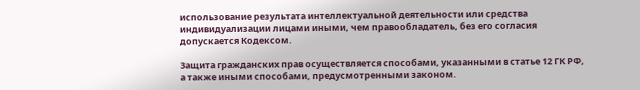использование результата интеллектуальной деятельности или средства индивидуализации лицами иными, чем правообладатель, без его согласия допускается Кодексом.

Защита гражданских прав осуществляется способами, указанными в статье 12 ГК РФ, а также иными способами, предусмотренными законом.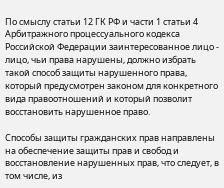По смыслу статьи 12 ГК РФ и части 1 статьи 4 Арбитражного процессуального кодекса Российской Федерации заинтересованное лицо - лицо, чьи права нарушены, должно избрать такой способ защиты нарушенного права, который предусмотрен законом для конкретного вида правоотношений и который позволит восстановить нарушенное право.

Способы защиты гражданских прав направлены на обеспечение защиты прав и свобод и восстановление нарушенных прав, что следует, в том числе, из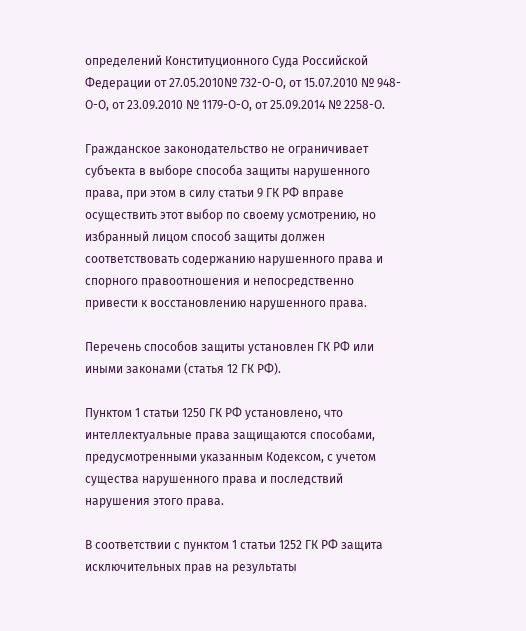определений Конституционного Суда Российской Федерации от 27.05.2010№ 732-О-О, от 15.07.2010 № 948-О-О, от 23.09.2010 № 1179-О-О, от 25.09.2014 № 2258-О.

Гражданское законодательство не ограничивает субъекта в выборе способа защиты нарушенного права, при этом в силу статьи 9 ГК РФ вправе осуществить этот выбор по своему усмотрению, но избранный лицом способ защиты должен соответствовать содержанию нарушенного права и спорного правоотношения и непосредственно привести к восстановлению нарушенного права.

Перечень способов защиты установлен ГК РФ или иными законами (статья 12 ГК РФ).

Пунктом 1 статьи 1250 ГК РФ установлено, что интеллектуальные права защищаются способами, предусмотренными указанным Кодексом, с учетом существа нарушенного права и последствий нарушения этого права.

В соответствии с пунктом 1 статьи 1252 ГК РФ защита исключительных прав на результаты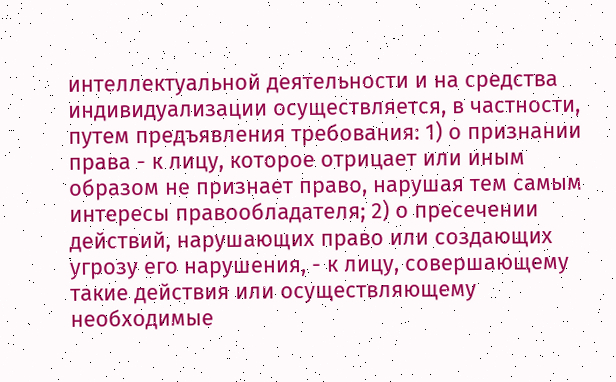интеллектуальной деятельности и на средства индивидуализации осуществляется, в частности, путем предъявления требования: 1) о признании права - к лицу, которое отрицает или иным образом не признает право, нарушая тем самым интересы правообладателя; 2) о пресечении действий, нарушающих право или создающих угрозу его нарушения, - к лицу, совершающему такие действия или осуществляющему необходимые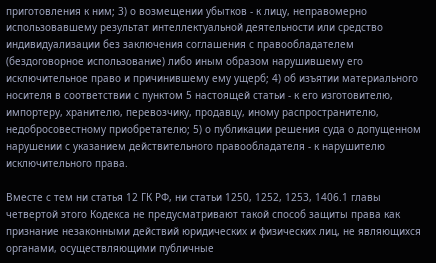приготовления к ним; 3) о возмещении убытков - к лицу, неправомерно использовавшему результат интеллектуальной деятельности или средство индивидуализации без заключения соглашения с правообладателем (бездоговорное использование) либо иным образом нарушившему его исключительное право и причинившему ему ущерб; 4) об изъятии материального носителя в соответствии с пунктом 5 настоящей статьи - к его изготовителю, импортеру, хранителю, перевозчику, продавцу, иному распространителю, недобросовестному приобретателю; 5) о публикации решения суда о допущенном нарушении с указанием действительного правообладателя - к нарушителю исключительного права.

Вместе с тем ни статья 12 ГК РФ, ни статьи 1250, 1252, 1253, 1406.1 главы четвертой этого Кодекса не предусматривают такой способ защиты права как признание незаконными действий юридических и физических лиц, не являющихся органами, осуществляющими публичные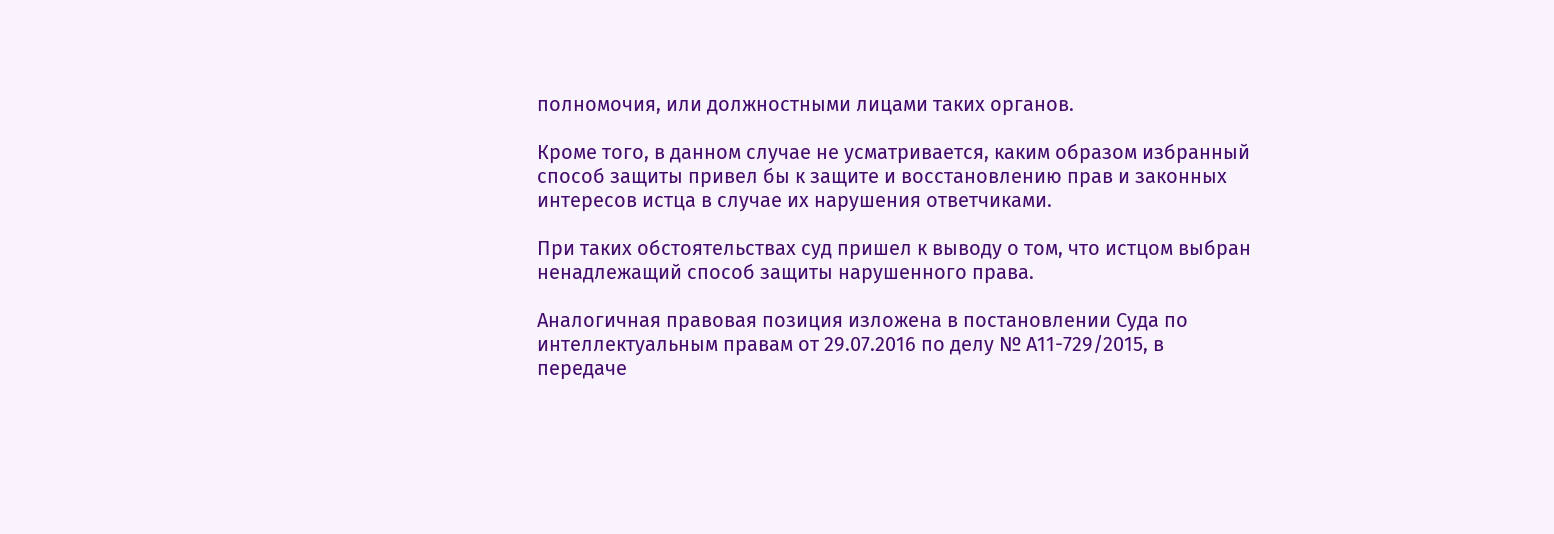полномочия, или должностными лицами таких органов.

Кроме того, в данном случае не усматривается, каким образом избранный способ защиты привел бы к защите и восстановлению прав и законных интересов истца в случае их нарушения ответчиками.

При таких обстоятельствах суд пришел к выводу о том, что истцом выбран ненадлежащий способ защиты нарушенного права.

Аналогичная правовая позиция изложена в постановлении Суда по интеллектуальным правам от 29.07.2016 по делу № А11-729/2015, в передаче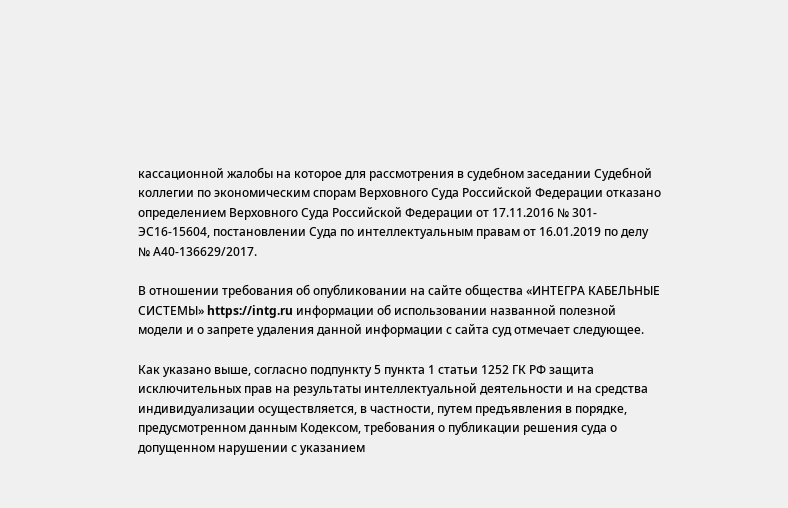кассационной жалобы на которое для рассмотрения в судебном заседании Судебной коллегии по экономическим спорам Верховного Суда Российской Федерации отказано определением Верховного Суда Российской Федерации от 17.11.2016 № 301-ЭС16-15604, постановлении Суда по интеллектуальным правам от 16.01.2019 по делу № А40-136629/2017.

В отношении требования об опубликовании на сайте общества «ИНТЕГРА КАБЕЛЬНЫЕ СИСТЕМЫ» https://intg.ru информации об использовании названной полезной модели и о запрете удаления данной информации с сайта суд отмечает следующее.

Как указано выше, согласно подпункту 5 пункта 1 статьи 1252 ГК РФ защита исключительных прав на результаты интеллектуальной деятельности и на средства индивидуализации осуществляется, в частности, путем предъявления в порядке, предусмотренном данным Кодексом, требования о публикации решения суда о допущенном нарушении с указанием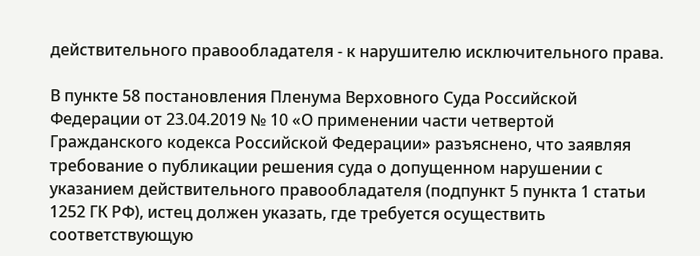действительного правообладателя - к нарушителю исключительного права.

В пункте 58 постановления Пленума Верховного Суда Российской Федерации от 23.04.2019 № 10 «О применении части четвертой Гражданского кодекса Российской Федерации» разъяснено, что заявляя требование о публикации решения суда о допущенном нарушении с указанием действительного правообладателя (подпункт 5 пункта 1 статьи 1252 ГК РФ), истец должен указать, где требуется осуществить соответствующую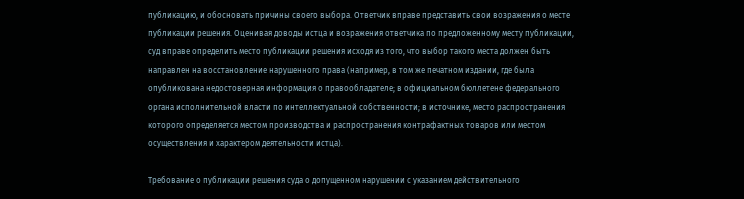публикацию, и обосновать причины своего выбора. Ответчик вправе представить свои возражения о месте публикации решения. Оценивая доводы истца и возражения ответчика по предложенному месту публикации, суд вправе определить место публикации решения исходя из того, что выбор такого места должен быть направлен на восстановление нарушенного права (например, в том же печатном издании, где была опубликована недостоверная информация о правообладателе; в официальном бюллетене федерального органа исполнительной власти по интеллектуальной собственности; в источнике, место распространения которого определяется местом производства и распространения контрафактных товаров или местом осуществления и характером деятельности истца).

Требование о публикации решения суда о допущенном нарушении с указанием действительного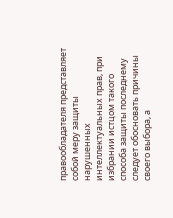правообладателя представляет собой меру защиты нарушенных интеллектуальных прав, при избрании истцом такого способа защиты последнему следует обосновать причины своего выбора, а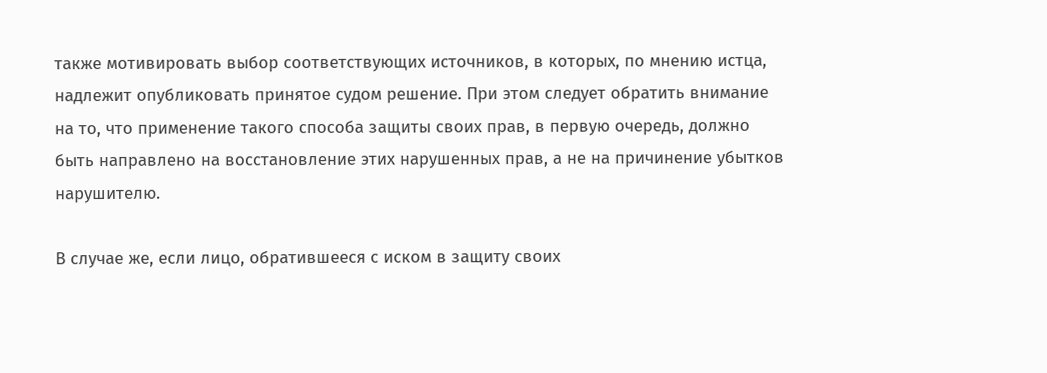также мотивировать выбор соответствующих источников, в которых, по мнению истца, надлежит опубликовать принятое судом решение. При этом следует обратить внимание на то, что применение такого способа защиты своих прав, в первую очередь, должно быть направлено на восстановление этих нарушенных прав, а не на причинение убытков нарушителю.

В случае же, если лицо, обратившееся с иском в защиту своих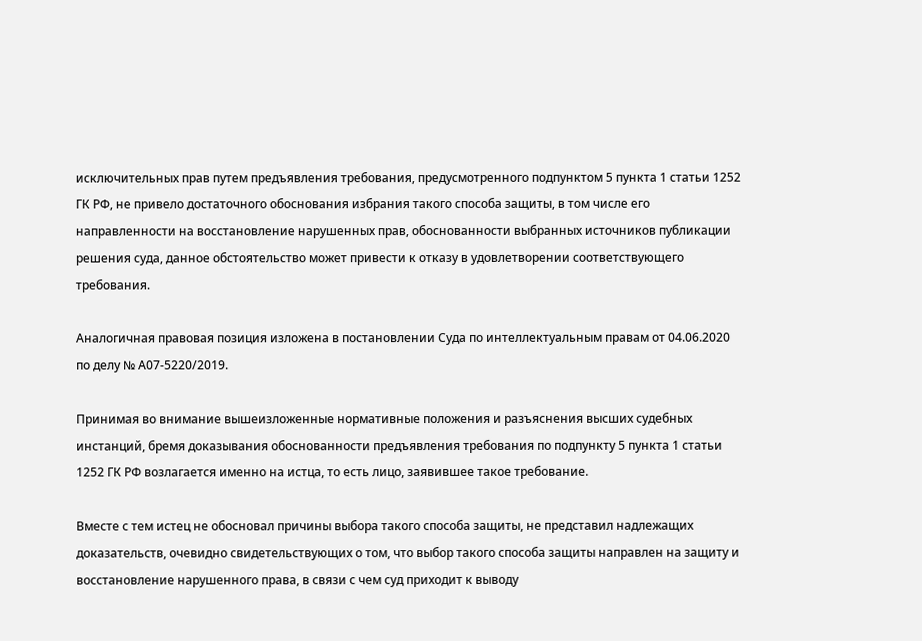исключительных прав путем предъявления требования, предусмотренного подпунктом 5 пункта 1 статьи 1252 ГК РФ, не привело достаточного обоснования избрания такого способа защиты, в том числе его направленности на восстановление нарушенных прав, обоснованности выбранных источников публикации решения суда, данное обстоятельство может привести к отказу в удовлетворении соответствующего требования.

Аналогичная правовая позиция изложена в постановлении Суда по интеллектуальным правам от 04.06.2020 по делу № А07-5220/2019.

Принимая во внимание вышеизложенные нормативные положения и разъяснения высших судебных инстанций, бремя доказывания обоснованности предъявления требования по подпункту 5 пункта 1 статьи 1252 ГК РФ возлагается именно на истца, то есть лицо, заявившее такое требование.

Вместе с тем истец не обосновал причины выбора такого способа защиты, не представил надлежащих доказательств, очевидно свидетельствующих о том, что выбор такого способа защиты направлен на защиту и восстановление нарушенного права, в связи с чем суд приходит к выводу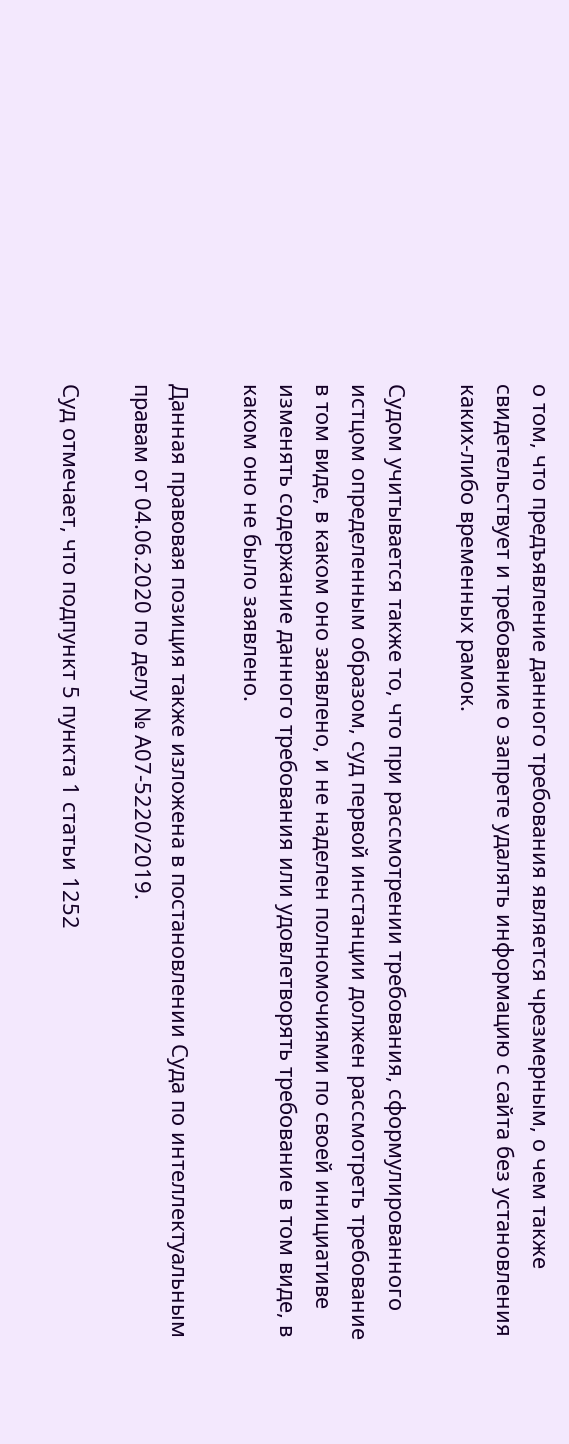о том, что предъявление данного требования является чрезмерным, о чем также свидетельствует и требование о запрете удалять информацию с сайта без установления каких-либо временных рамок.

Судом учитывается также то, что при рассмотрении требования, сформулированного истцом определенным образом, суд первой инстанции должен рассмотреть требование в том виде, в каком оно заявлено, и не наделен полномочиями по своей инициативе изменять содержание данного требования или удовлетворять требование в том виде, в каком оно не было заявлено.

Данная правовая позиция также изложена в постановлении Суда по интеллектуальным правам от 04.06.2020 по делу № А07-5220/2019.

Суд отмечает, что подпункт 5 пункта 1 статьи 1252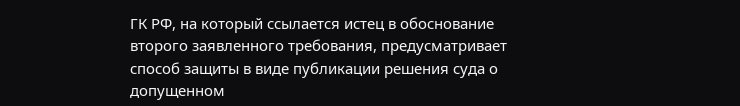ГК РФ, на который ссылается истец в обоснование второго заявленного требования, предусматривает способ защиты в виде публикации решения суда о допущенном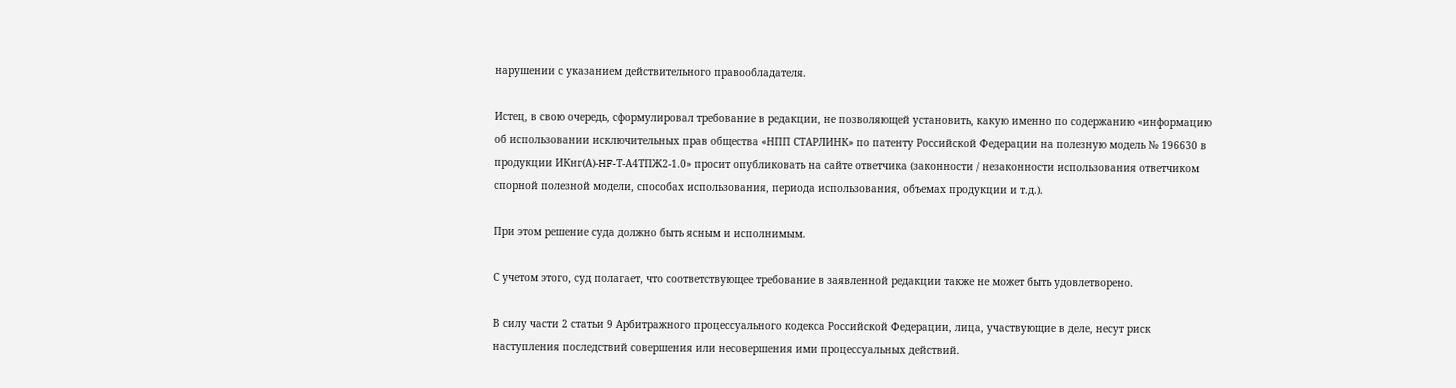нарушении с указанием действительного правообладателя.

Истец, в свою очередь, сформулировал требование в редакции, не позволяющей установить, какую именно по содержанию «информацию об использовании исключительных прав общества «НПП СТАРЛИНК» по патенту Российской Федерации на полезную модель № 196630 в продукции ИКнг(А)-HF-Т-А4ТПЖ2-1.0» просит опубликовать на сайте ответчика (законности / незаконности использования ответчиком спорной полезной модели, способах использования, периода использования, объемах продукции и т.д.).

При этом решение суда должно быть ясным и исполнимым.

С учетом этого, суд полагает, что соответствующее требование в заявленной редакции также не может быть удовлетворено.

В силу части 2 статьи 9 Арбитражного процессуального кодекса Российской Федерации, лица, участвующие в деле, несут риск наступления последствий совершения или несовершения ими процессуальных действий.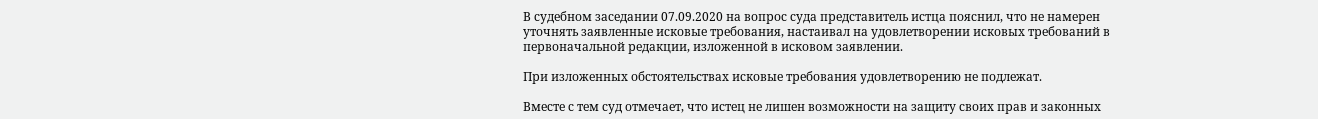В судебном заседании 07.09.2020 на вопрос суда представитель истца пояснил, что не намерен уточнять заявленные исковые требования, настаивал на удовлетворении исковых требований в первоначальной редакции, изложенной в исковом заявлении.

При изложенных обстоятельствах исковые требования удовлетворению не подлежат.

Вместе с тем суд отмечает, что истец не лишен возможности на защиту своих прав и законных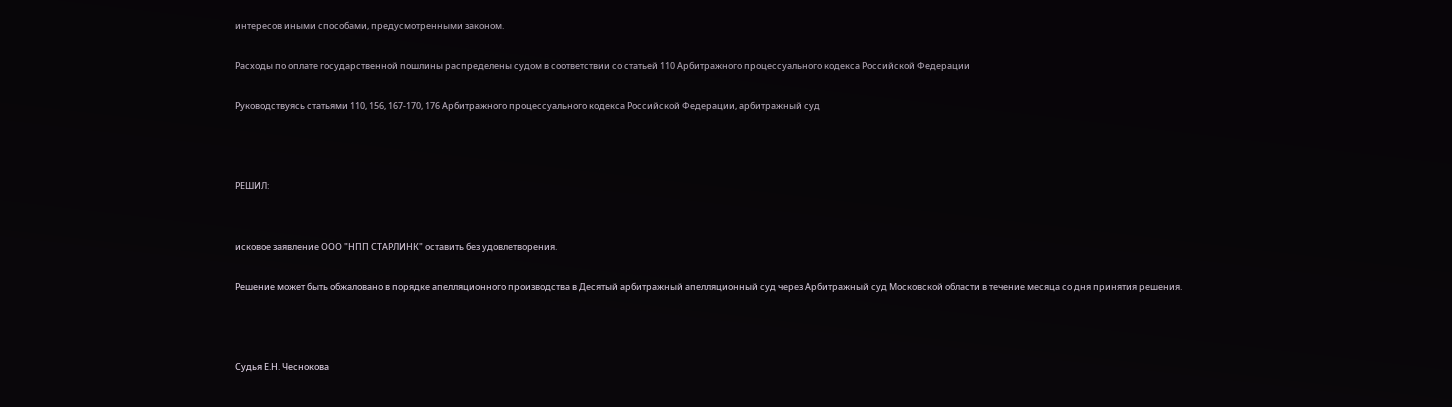интересов иными способами, предусмотренными законом.

Расходы по оплате государственной пошлины распределены судом в соответствии со статьей 110 Арбитражного процессуального кодекса Российской Федерации

Руководствуясь статьями 110, 156, 167-170, 176 Арбитражного процессуального кодекса Российской Федерации, арбитражный суд



РЕШИЛ:


исковое заявление ООО "НПП СТАРЛИНК" оставить без удовлетворения.

Решение может быть обжаловано в порядке апелляционного производства в Десятый арбитражный апелляционный суд через Арбитражный суд Московской области в течение месяца со дня принятия решения.



Судья Е.Н. Чеснокова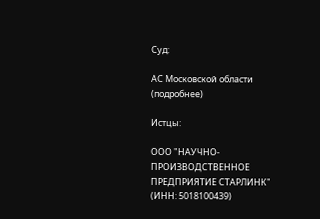Суд:

АС Московской области (подробнее)

Истцы:

ООО "НАУЧНО-ПРОИЗВОДСТВЕННОЕ ПРЕДПРИЯТИЕ СТАРЛИНК" (ИНН: 5018100439)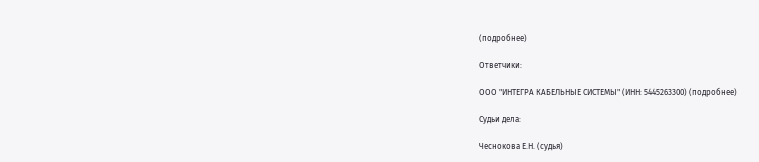(подробнее)

Ответчики:

ООО "ИНТЕГРА КАБЕЛЬНЫЕ СИСТЕМЫ" (ИНН: 5445263300) (подробнее)

Судьи дела:

Чеснокова Е.Н. (судья)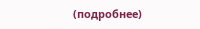(подробнее)